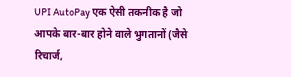UPI AutoPay एक ऐसी तकनीक है जो आपके बार-बार होने वाले भुगतानों (जैसे रिचार्ज,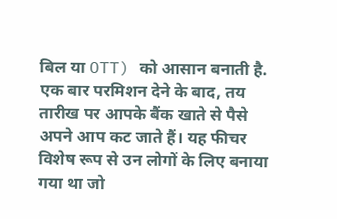बिल या OTT) को आसान बनाती है. एक बार परमिशन देने के बाद, तय तारीख पर आपके बैंक खाते से पैसे अपने आप कट जाते हैं। यह फीचर विशेष रूप से उन लोगों के लिए बनाया गया था जो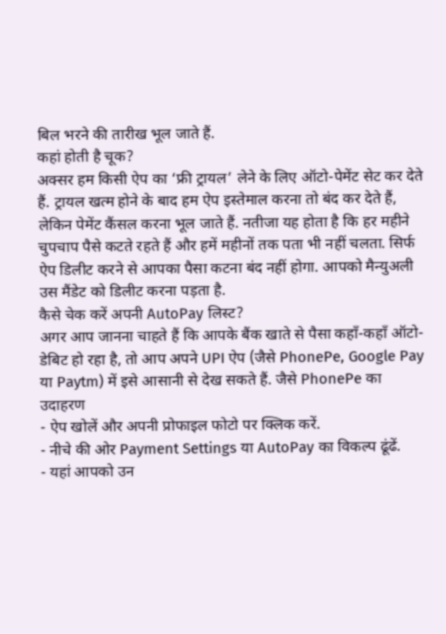बिल भरने की तारीख भूल जाते हैं.
कहां होती है चूक?
अक्सर हम किसी ऐप का ‘फ्री ट्रायल’ लेने के लिए ऑटो-पेमेंट सेट कर देते हैं. ट्रायल खत्म होने के बाद हम ऐप इस्तेमाल करना तो बंद कर देते हैं, लेकिन पेमेंट कैंसल करना भूल जाते हैं. नतीजा यह होता है कि हर महीने चुपचाप पैसे कटते रहते हैं और हमें महीनों तक पता भी नहीं चलता. सिर्फ ऐप डिलीट करने से आपका पैसा कटना बंद नहीं होगा. आपको मैन्युअली उस मैंडेट को डिलीट करना पड़ता है.
कैसे चेक करें अपनी AutoPay लिस्ट?
अगर आप जानना चाहते हैं कि आपके बैंक खाते से पैसा कहाँ-कहाँ ऑटो-डेबिट हो रहा है, तो आप अपने UPI ऐप (जैसे PhonePe, Google Pay या Paytm) में इसे आसानी से देख सकते हैं. जैसे PhonePe का उदाहरण
- ऐप खोलें और अपनी प्रोफाइल फोटो पर क्लिक करें.
- नीचे की ओर Payment Settings या AutoPay का विकल्प ढूंढें.
- यहां आपको उन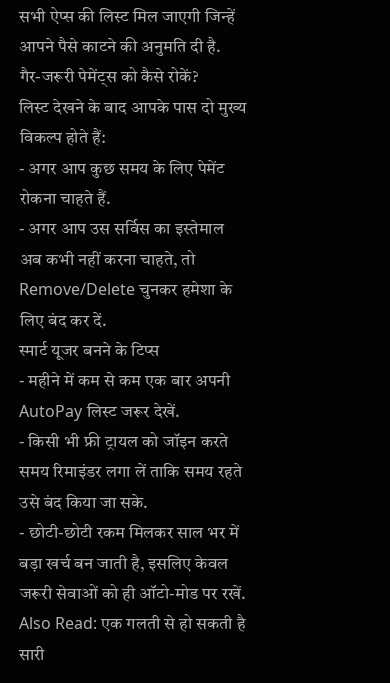सभी ऐप्स की लिस्ट मिल जाएगी जिन्हें आपने पैसे काटने की अनुमति दी है.
गैर-जरूरी पेमेंट्स को कैसे रोकें?
लिस्ट देखने के बाद आपके पास दो मुख्य विकल्प होते हैं:
- अगर आप कुछ समय के लिए पेमेंट रोकना चाहते हैं.
- अगर आप उस सर्विस का इस्तेमाल अब कभी नहीं करना चाहते, तो Remove/Delete चुनकर हमेशा के लिए बंद कर दें.
स्मार्ट यूजर बनने के टिप्स
- महीने में कम से कम एक बार अपनी AutoPay लिस्ट जरूर देखें.
- किसी भी फ्री ट्रायल को जॉइन करते समय रिमाइंडर लगा लें ताकि समय रहते उसे बंद किया जा सके.
- छोटी-छोटी रकम मिलकर साल भर में बड़ा खर्च बन जाती है, इसलिए केवल जरूरी सेवाओं को ही ऑटो-मोड पर रखें.
Also Read: एक गलती से हो सकती है सारी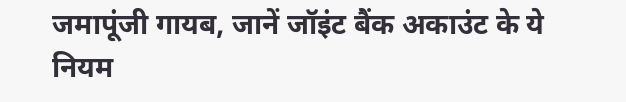जमापूंजी गायब, जानें जॉइंट बैंक अकाउंट के ये नियम